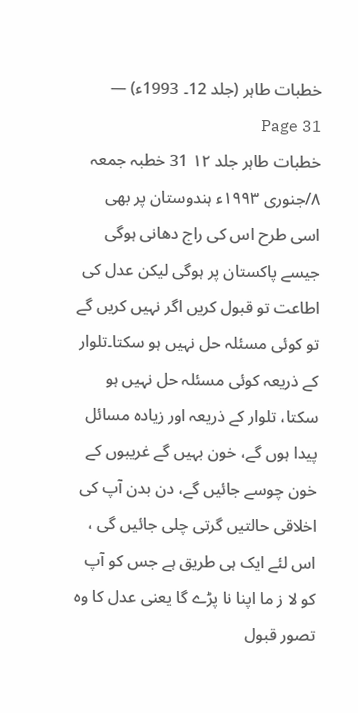خطبات طاہر (جلد 12۔ 1993ء) — Page 31
خطبات طاہر جلد ۱۲ 31 خطبہ جمعہ ۸/جنوری ۱۹۹۳ء ہندوستان پر بھی اسی طرح اس کی راج دھانی ہوگی جیسے پاکستان پر ہوگی لیکن عدل کی اطاعت تو قبول کریں اگر نہیں کریں گے تو کوئی مسئلہ حل نہیں ہو سکتا۔تلوار کے ذریعہ کوئی مسئلہ حل نہیں ہو سکتا، تلوار کے ذریعہ اور زیادہ مسائل پیدا ہوں گے، خون بہیں گے غریبوں کے خون چوسے جائیں گے، دن بدن آپ کی اخلاقی حالتیں گرتی چلی جائیں گی ، اس لئے ایک ہی طریق ہے جس کو آپ کو لا ز ما اپنا نا پڑے گا یعنی عدل کا وہ تصور قبول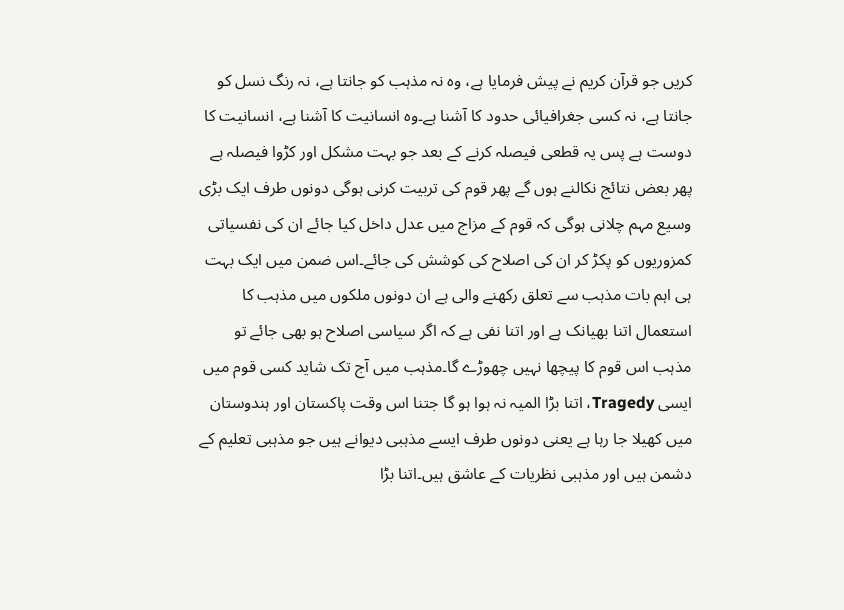کریں جو قرآن کریم نے پیش فرمایا ہے، وہ نہ مذہب کو جانتا ہے، نہ رنگ نسل کو جانتا ہے، نہ کسی جغرافیائی حدود کا آشنا ہے۔وہ انسانیت کا آشنا ہے، انسانیت کا دوست ہے پس یہ قطعی فیصلہ کرنے کے بعد جو بہت مشکل اور کڑوا فیصلہ ہے پھر بعض نتائج نکالنے ہوں گے پھر قوم کی تربیت کرنی ہوگی دونوں طرف ایک بڑی وسیع مہم چلانی ہوگی کہ قوم کے مزاج میں عدل داخل کیا جائے ان کی نفسیاتی کمزوریوں کو پکڑ کر ان کی اصلاح کی کوشش کی جائے۔اس ضمن میں ایک بہت ہی اہم بات مذہب سے تعلق رکھنے والی ہے ان دونوں ملکوں میں مذہب کا استعمال اتنا بھیانک ہے اور اتنا نفی ہے کہ اگر سیاسی اصلاح ہو بھی جائے تو مذہب اس قوم کا پیچھا نہیں چھوڑے گا۔مذہب میں آج تک شاید کسی قوم میں ایسی Tragedy، اتنا بڑا المیہ نہ ہوا ہو گا جتنا اس وقت پاکستان اور ہندوستان میں کھیلا جا رہا ہے یعنی دونوں طرف ایسے مذہبی دیوانے ہیں جو مذہبی تعلیم کے دشمن ہیں اور مذہبی نظریات کے عاشق ہیں۔اتنا بڑا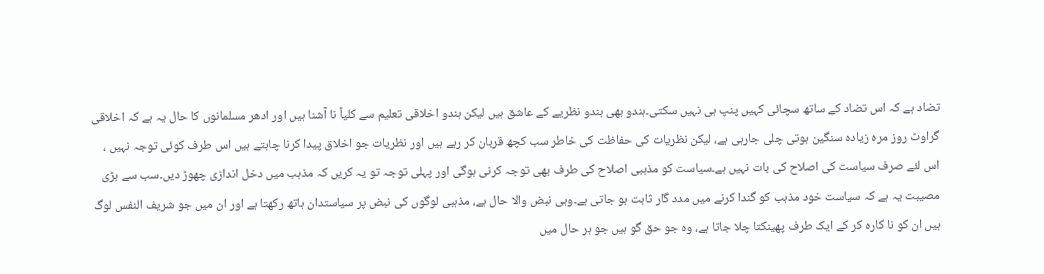تضاد ہے کہ اس تضاد کے ساتھ سچائی کہیں پنپ ہی نہیں سکتی۔ہندو بھی ہندو نظریے کے عاشق ہیں لیکن ہندو اخلاقی تعلیم سے کلیاً نا آشنا ہیں اور ادھر مسلمانوں کا حال یہ ہے کہ اخلاقی گراوٹ روز مرہ زیادہ سنگین ہوتی چلی جارہی ہے، لیکن نظریات کی حفاظت کی خاطر سب کچھ قربان کر رہے ہیں اور نظریات جو اخلاق پیدا کرنا چاہتے ہیں اس طرف کوئی توجہ نہیں ، اس لئے صرف سیاست کی اصلاح کی بات نہیں ہے۔سیاست کو مذہبی اصلاح کی طرف بھی توجہ کرنی ہوگی اور پہلی توجہ تو یہ کریں کہ مذہب میں دخل اندازی چھوڑ دیں۔سب سے بڑی مصیبت یہ ہے کہ سیاست خود مذہب کو گندا کرنے میں مدد گار ثابت ہو جاتی ہے۔وہی نبض والا حال ہے، مذہبی لوگوں کی نبض پر سیاستدان ہاتھ رکھتا ہے اور ان میں جو شریف النفس لوگ ہیں ان کو نا کارہ کر کے ایک طرف پھینکتا چلا جاتا ہے، وہ جو حق گو ہیں جو ہر حال میں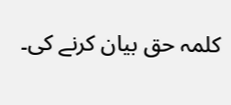کلمہ حق بیان کرنے کی۔